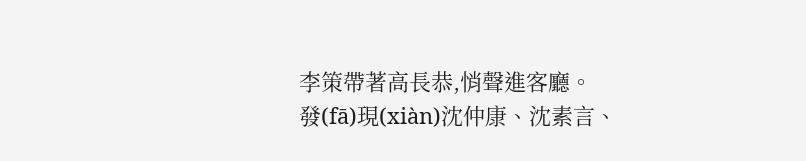李策帶著高長恭,悄聲進客廳。
發(fā)現(xiàn)沈仲康、沈素言、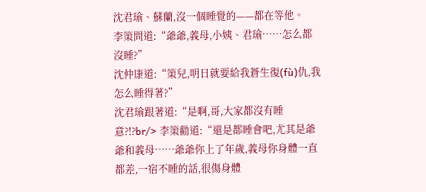沈君瑜、蘇蘭,沒一個睡覺的——都在等他。
李策問道:“爺爺,義母,小姨、君瑜……怎么都沒睡?”
沈仲康道:“策兒,明日就要給我蒼生復(fù)仇,我怎么睡得著?”
沈君瑜跟著道:“是啊,哥,大家都沒有睡意?!?br/> 李策勸道:“還是都睡會吧,尤其是爺爺和義母……爺爺你上了年歲,義母你身體一直都差,一宿不睡的話,很傷身體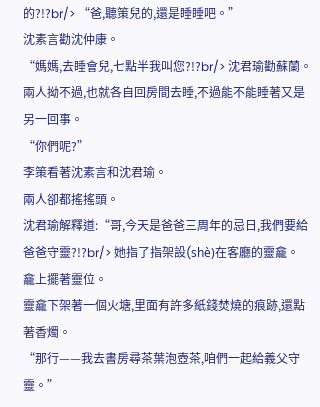的?!?br/> “爸,聽策兒的,還是睡睡吧。”
沈素言勸沈仲康。
“媽媽,去睡會兒,七點半我叫您?!?br/> 沈君瑜勸蘇蘭。
兩人拗不過,也就各自回房間去睡,不過能不能睡著又是另一回事。
“你們呢?”
李策看著沈素言和沈君瑜。
兩人卻都搖搖頭。
沈君瑜解釋道:“哥,今天是爸爸三周年的忌日,我們要給爸爸守靈?!?br/> 她指了指架設(shè)在客廳的靈龕。
龕上擺著靈位。
靈龕下架著一個火塘,里面有許多紙錢焚燒的痕跡,還點著香燭。
“那行——我去書房尋茶葉泡壺茶,咱們一起給義父守靈。”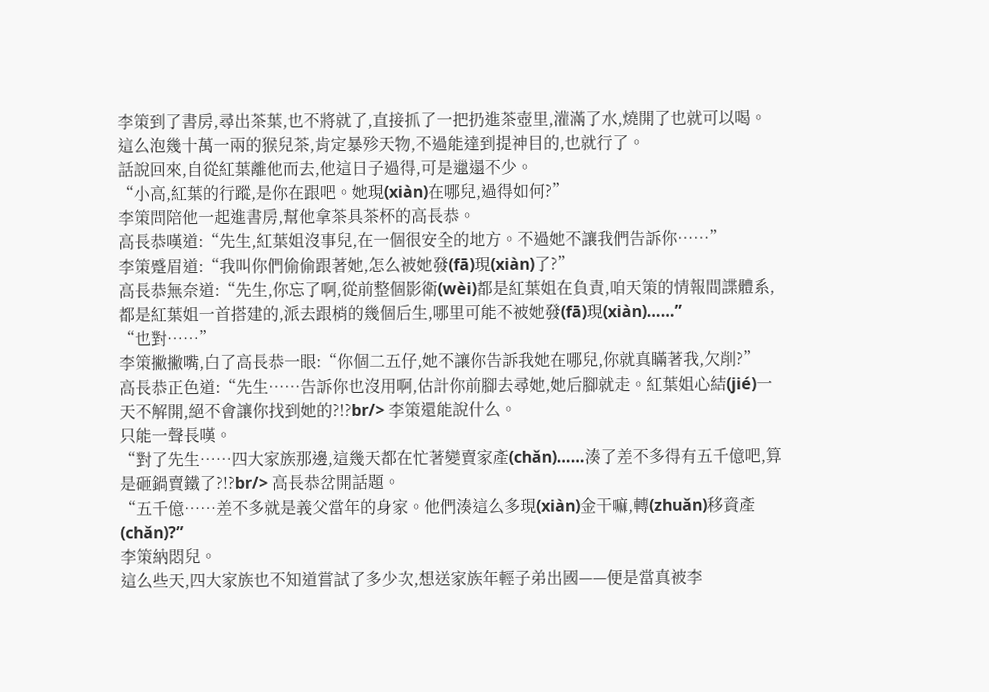李策到了書房,尋出茶葉,也不將就了,直接抓了一把扔進茶壺里,灌滿了水,燒開了也就可以喝。
這么泡幾十萬一兩的猴兒茶,肯定暴殄天物,不過能達到提神目的,也就行了。
話說回來,自從紅葉離他而去,他這日子過得,可是邋遢不少。
“小高,紅葉的行蹤,是你在跟吧。她現(xiàn)在哪兒,過得如何?”
李策問陪他一起進書房,幫他拿茶具茶杯的高長恭。
高長恭嘆道:“先生,紅葉姐沒事兒,在一個很安全的地方。不過她不讓我們告訴你……”
李策蹙眉道:“我叫你們偷偷跟著她,怎么被她發(fā)現(xiàn)了?”
高長恭無奈道:“先生,你忘了啊,從前整個影衛(wèi)都是紅葉姐在負責,咱天策的情報間諜體系,都是紅葉姐一首搭建的,派去跟梢的幾個后生,哪里可能不被她發(fā)現(xiàn)……”
“也對……”
李策撇撇嘴,白了高長恭一眼:“你個二五仔,她不讓你告訴我她在哪兒,你就真瞞著我,欠削?”
高長恭正色道:“先生……告訴你也沒用啊,估計你前腳去尋她,她后腳就走。紅葉姐心結(jié)一天不解開,絕不會讓你找到她的?!?br/> 李策還能說什么。
只能一聲長嘆。
“對了先生……四大家族那邊,這幾天都在忙著變賣家產(chǎn)……湊了差不多得有五千億吧,算是砸鍋賣鐵了?!?br/> 高長恭岔開話題。
“五千億……差不多就是義父當年的身家。他們湊這么多現(xiàn)金干嘛,轉(zhuǎn)移資產(chǎn)?”
李策納悶兒。
這么些天,四大家族也不知道嘗試了多少次,想送家族年輕子弟出國——便是當真被李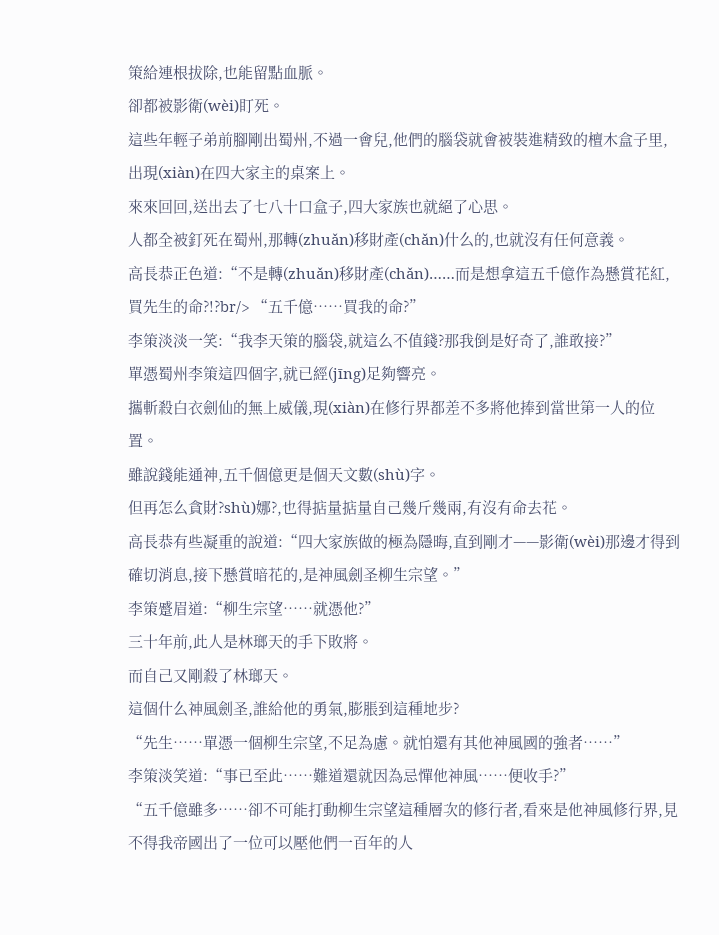策給連根拔除,也能留點血脈。
卻都被影衛(wèi)盯死。
這些年輕子弟前腳剛出蜀州,不過一會兒,他們的腦袋就會被裝進精致的檀木盒子里,出現(xiàn)在四大家主的桌案上。
來來回回,送出去了七八十口盒子,四大家族也就絕了心思。
人都全被釘死在蜀州,那轉(zhuǎn)移財產(chǎn)什么的,也就沒有任何意義。
高長恭正色道:“不是轉(zhuǎn)移財產(chǎn)……而是想拿這五千億作為懸賞花紅,買先生的命?!?br/> “五千億……買我的命?”
李策淡淡一笑:“我李天策的腦袋,就這么不值錢?那我倒是好奇了,誰敢接?”
單憑蜀州李策這四個字,就已經(jīng)足夠響亮。
攜斬殺白衣劍仙的無上威儀,現(xiàn)在修行界都差不多將他捧到當世第一人的位置。
雖說錢能通神,五千個億更是個天文數(shù)字。
但再怎么貪財?shù)娜?,也得掂量掂量自己幾斤幾兩,有沒有命去花。
高長恭有些凝重的說道:“四大家族做的極為隱晦,直到剛才——影衛(wèi)那邊才得到確切消息,接下懸賞暗花的,是神風劍圣柳生宗望。”
李策蹙眉道:“柳生宗望……就憑他?”
三十年前,此人是林瑯天的手下敗將。
而自己又剛殺了林瑯天。
這個什么神風劍圣,誰給他的勇氣,膨脹到這種地步?
“先生……單憑一個柳生宗望,不足為慮。就怕還有其他神風國的強者……”
李策淡笑道:“事已至此……難道還就因為忌憚他神風……便收手?”
“五千億雖多……卻不可能打動柳生宗望這種層次的修行者,看來是他神風修行界,見不得我帝國出了一位可以壓他們一百年的人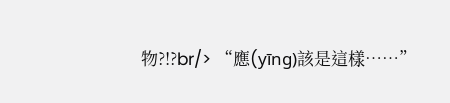物?!?br/> “應(yīng)該是這樣……”